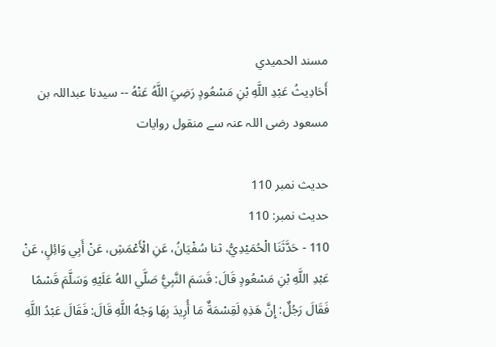مسند الحميدي
أَحَادِيثُ عَبْدِ اللَّهِ بْنِ مَسْعُودٍ رَضِيَ اللَّهُ عَنْهُ -- سیدنا عبداللہ بن مسعود رضی اللہ عنہ سے منقول روایات

حدیث نمبر 110
حدیث نمبر: 110
110 - حَدَّثَنَا الْحُمَيْدِيُّ، ثنا سُفْيَانُ، عَنِ الْأَعْمَشِ، عَنْ أَبِي وَائِلٍ، عَنْ عَبْدِ اللَّهِ بْنِ مَسْعُودٍ قَالَ: قَسَمَ النَّبِيُّ صَلَّي اللهُ عَلَيْهِ وَسَلَّمَ قَسْمًا فَقَالَ رَجُلٌ: إِنَّ هَذِهِ لَقِسْمَةٌ مَا أُرِيدَ بِهَا وَجْهُ اللَّهِ قَالَ: فَقَالَ عَبْدُ اللَّهِ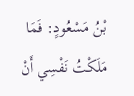بْنُ مَسْعُودٍ: فَمَا مَلَكْتُ نَفْسِي أَنْ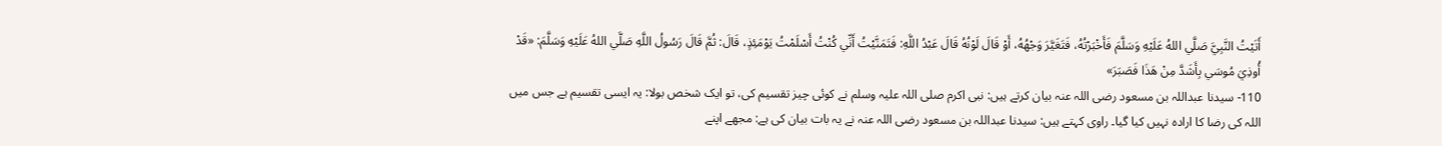أَتَيْتُ النَّبِيَّ صَلَّي اللهُ عَلَيْهِ وَسَلَّمَ فَأَخْبَرْتُهُ، فَتَغَيَّرَ وَجْهُهُ، أَوْ قَالَ لَوْنُهُ قَالَ عَبْدُ اللَّهِ: فَتَمَنَّيْتُ أَنِّي كُنْتُ أَسْلَمْتُ يَوْمَئِذٍ، قَالَ: ثُمَّ قَالَ رَسُولُ اللَّهِ صَلَّي اللهُ عَلَيْهِ وَسَلَّمَ: «قَدْ أُوذِيَ مُوسَي بِأَشَدَّ مِنْ هَذَا فَصَبَرَ»
110- سیدنا عبداللہ بن مسعود رضی اللہ عنہ بیان کرتے ہیں: نبی اکرم صلی اللہ علیہ وسلم نے کوئی چیز تقسیم کی، تو ایک شخص بولا: یہ ایسی تقسیم ہے جس میں اللہ کی رضا کا ارادہ نہیں کیا گیا۔ راوی کہتے ہیں: سیدنا عبداللہ بن مسعود رضی اللہ عنہ نے یہ بات بیان کی ہے: مجھے اپنے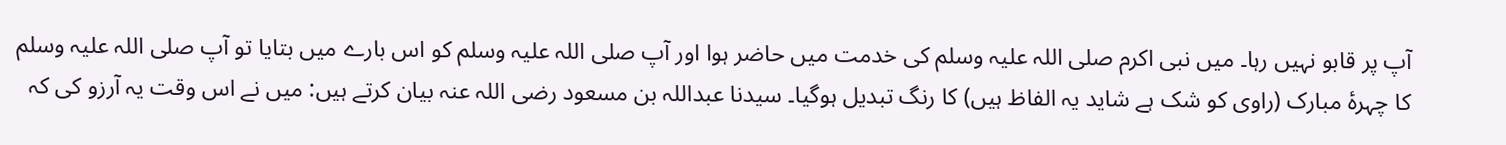آپ پر قابو نہیں رہا۔ میں نبی اکرم صلی اللہ علیہ وسلم کی خدمت میں حاضر ہوا اور آپ صلی اللہ علیہ وسلم کو اس بارے میں بتایا تو آپ صلی اللہ علیہ وسلم کا چہرۂ مبارک (راوی کو شک ہے شاید یہ الفاظ ہیں) کا رنگ تبدیل ہوگیا۔ سیدنا عبداللہ بن مسعود رضی اللہ عنہ بیان کرتے ہیں: میں نے اس وقت یہ آرزو کی کہ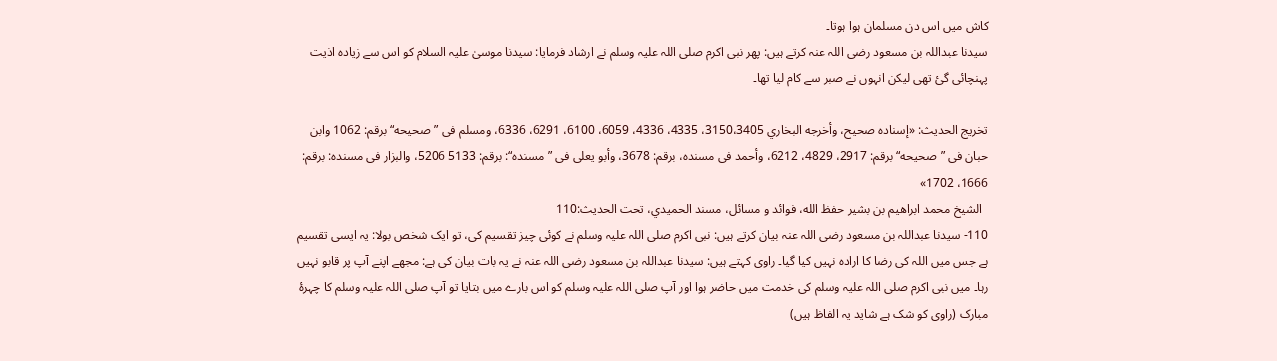کاش میں اس دن مسلمان ہوا ہوتا۔
سیدنا عبداللہ بن مسعود رضی اللہ عنہ کرتے ہیں: پھر نبی اکرم صلی اللہ علیہ وسلم نے ارشاد فرمایا: سیدنا موسیٰ علیہ السلام کو اس سے زیادہ اذیت پہنچائی گئ تھی لیکن انہوں نے صبر سے کام لیا تھا۔

تخریج الحدیث: «إسناده صحيح، وأخرجه البخاري 3150،3405، 4335، 4336، 6059، 6100، 6291، 6336، ومسلم فى ”صحيحه“ برقم: 1062 وابن حبان فى ”صحيحه“ برقم: 2917، 4829، 6212، وأحمد فى مسنده، برقم: 3678، وأبو يعلى فى ”مسنده“: برقم: 5133 5206، والبزار فى مسنده: برقم: 1666، 1702»
  الشيخ محمد ابراهيم بن بشير حفظ الله، فوائد و مسائل، مسند الحميدي، تحت الحديث:110
110- سیدنا عبداللہ بن مسعود رضی اللہ عنہ بیان کرتے ہیں: نبی اکرم صلی اللہ علیہ وسلم نے کوئی چیز تقسیم کی، تو ایک شخص بولا: یہ ایسی تقسیم ہے جس میں اللہ کی رضا کا ارادہ نہیں کیا گیا۔ راوی کہتے ہیں: سیدنا عبداللہ بن مسعود رضی اللہ عنہ نے یہ بات بیان کی ہے: مجھے اپنے آپ پر قابو نہیں رہا۔ میں نبی اکرم صلی اللہ علیہ وسلم کی خدمت میں حاضر ہوا اور آپ صلی اللہ علیہ وسلم کو اس بارے میں بتایا تو آپ صلی اللہ علیہ وسلم کا چہرۂ مبارک (راوی کو شک ہے شاید یہ الفاظ ہیں)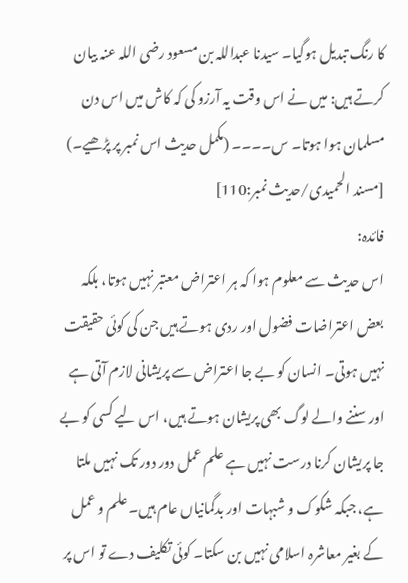کا رنگ تبدیل ہوگیا۔ سیدنا عبداللہ بن مسعود رضی اللہ عنہ بیان کرتے ہیں: میں نے اس وقت یہ آرزو کی کہ کاش میں اس دن مسلمان ہوا ہوتا۔ س۔۔۔۔ (مکمل حدیث اس نمبر پر پڑھیے۔) [مسند الحمیدی/حدیث نمبر:110]
فائدہ:
اس حدیث سے معلوم ہوا کہ ہر اعتراض معتبر نہیں ہوتا، بلکہ بعض اعتراضات فضول اور ردی ہوتے ہیں جن کی کوئی حقیقت نہیں ہوتی۔ انسان کو بے جا اعتراض سے پریشانی لازم آتی ہے اور سننے والے لوگ بھی پریشان ہوتے ہیں، اس لیے کسی کو بے جا پریشان کرنا درست نہیں ہے علم عمل دور دور تک نہیں ملتا ہے، جبکہ شکوک و شبہات اور بدگمانیاں عام ہیں۔ علم و عمل کے بغیر معاشرہ اسلامی نہیں بن سکتا۔ کوئی تکلیف دے تو اس پر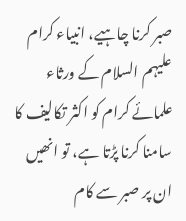صبر کرنا چاہیے، انبیاء کرام علیہم السلام کے ورثاء علمائے کرام کو اکثر تکالیف کا سامنا کرنا پڑتا ہے، تو انھیں ان پر صبر سے کام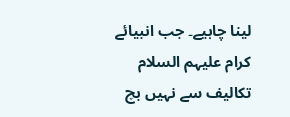لینا چاہیے۔ جب انبیائے کرام علیہم السلام تکالیف سے نہیں بچ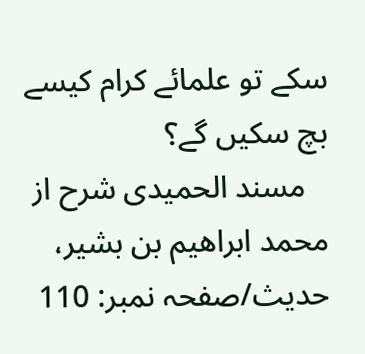سکے تو علمائے کرام کیسے بچ سکیں گے؟
   مسند الحمیدی شرح از محمد ابراهيم بن بشير، حدیث/صفحہ نمبر: 110